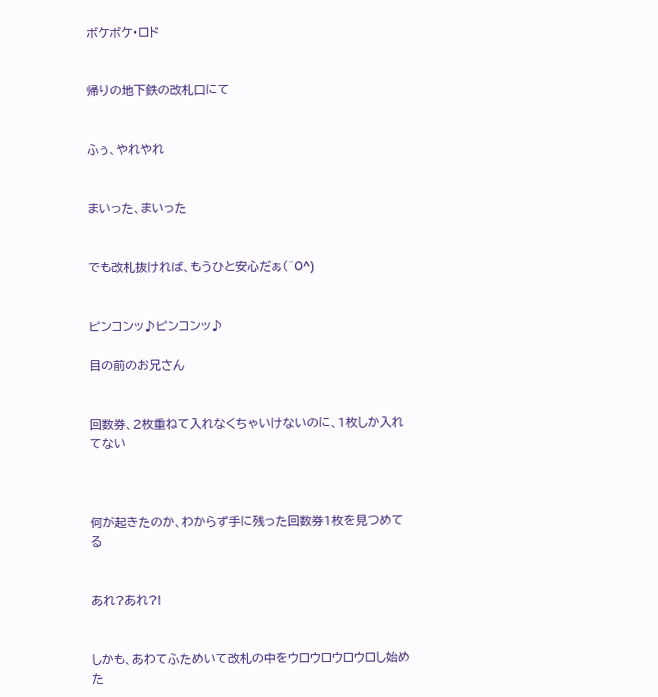ボケボケ・ロド


帰りの地下鉄の改札口にて


ふぅ、やれやれ


まいった、まいった


でも改札抜ければ、もうひと安心だぁ(^O^)


ピンコンッ♪ピンコンッ♪

目の前のお兄さん


回数券、2枚重ねて入れなくちゃいけないのに、1枚しか入れてない



何が起きたのか、わからず手に残った回数券1枚を見つめてる


あれ?あれ?!


しかも、あわてふためいて改札の中をウロウロウロウロし始めた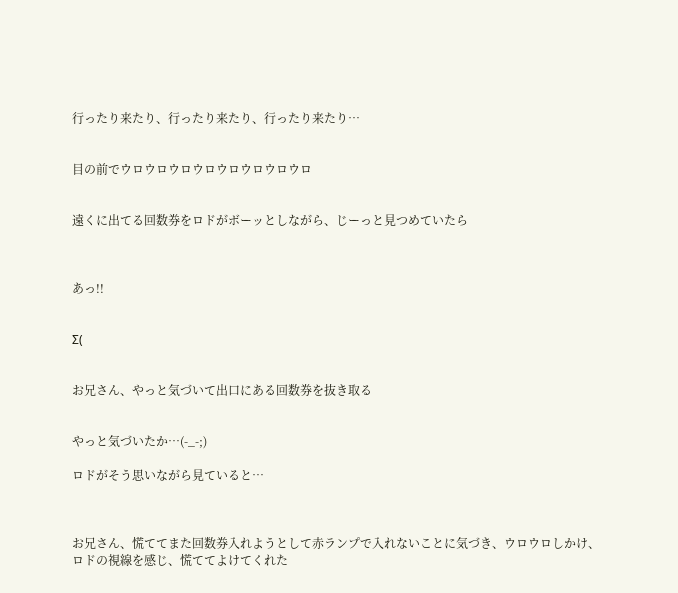行ったり来たり、行ったり来たり、行ったり来たり…


目の前でウロウロウロウロウロウロウロウロ


遠くに出てる回数券をロドがボーッとしながら、じーっと見つめていたら



あっ!!


Σ(


お兄さん、やっと気づいて出口にある回数券を抜き取る


やっと気づいたか…(-_-;)

ロドがそう思いながら見ていると…



お兄さん、慌ててまた回数券入れようとして赤ランプで入れないことに気づき、ウロウロしかけ、ロドの視線を感じ、慌ててよけてくれた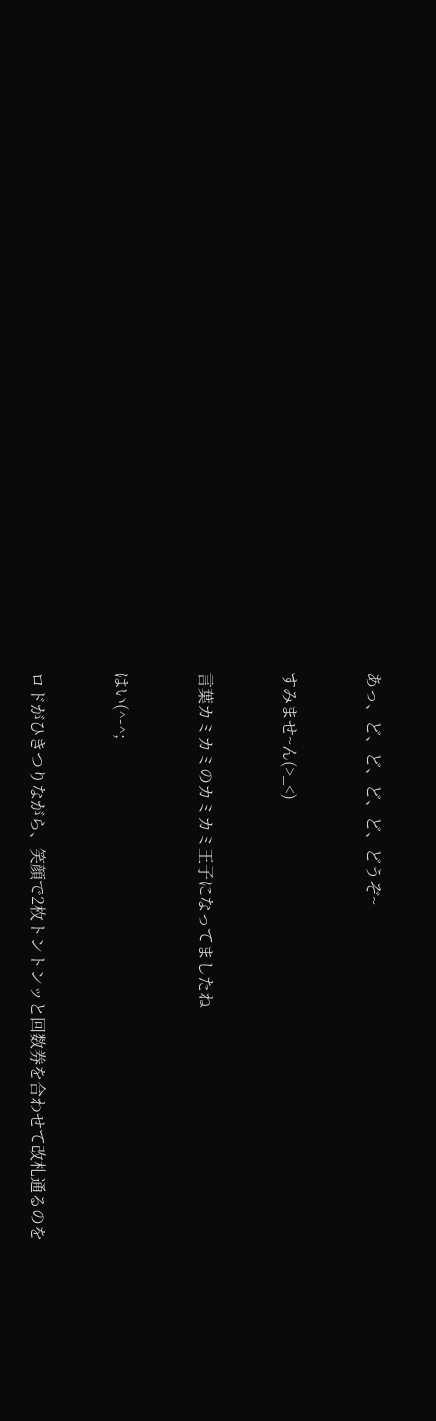あっ、ど、ど、ど、ど、どうぞ~


すみませ~ん(>_<)


言葉カミカミのカミカミ王子になってましたね


はい(^-^;


ロドがひきつりながら、笑顔で2枚トントンッと回数券を合わせて改札通るのを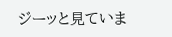ジーッと見ていま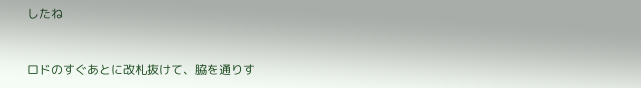したね


ロドのすぐあとに改札抜けて、脇を通りす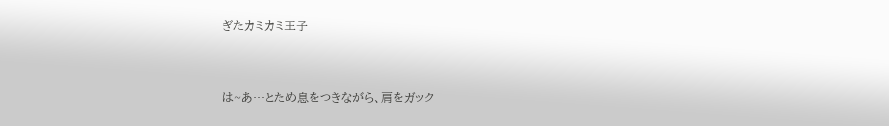ぎたカミカミ王子


は~あ…とため息をつきながら、肩をガック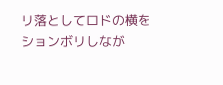リ落としてロドの横をションボリしなが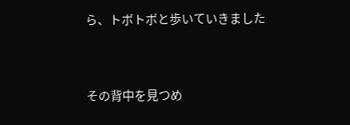ら、トボトボと歩いていきました


その背中を見つめ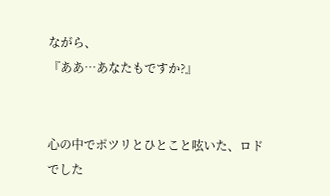ながら、
『ああ…あなたもですか?』


心の中でポツリとひとこと呟いた、ロドでした